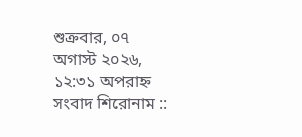শুক্রবার, ০৭ অগাস্ট ২০২৬, ১২:৩১ অপরাহ্ন
সংবাদ শিরোনাম ::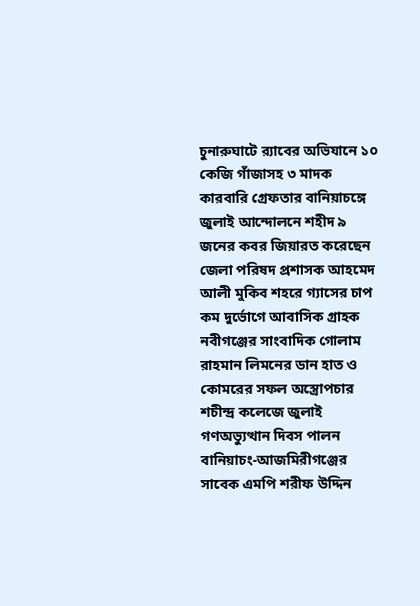চুনারুঘাটে র‌্যাবের অভিযানে ১০ কেজি গাঁজাসহ ৩ মাদক কারবারি গ্রেফতার বানিয়াচঙ্গে জুলাই আন্দোলনে শহীদ ৯ জনের কবর জিয়ারত করেছেন জেলা পরিষদ প্রশাসক আহমেদ আলী মুকিব শহরে গ্যাসের চাপ কম দুর্ভোগে আবাসিক গ্রাহক নবীগঞ্জের সাংবাদিক গোলাম রাহমান লিমনের ডান হাত ও কোমরের সফল অস্ত্রোপচার শচীন্দ্র কলেজে জুলাই গণঅভ্যুত্থান দিবস পালন বানিয়াচং-আজমিরীগঞ্জের সাবেক এমপি শরীফ উদ্দিন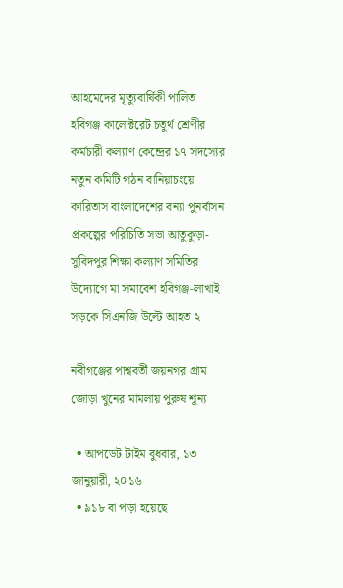আহমেদের মৃত্যুবার্ষিকী পালিত হবিগঞ্জ কালেক্টরেট চতুর্থ শ্রেণীর কর্মচারী কল্যাণ কেন্দ্রের ১৭ সদস্যের নতুন কমিটি গঠন বানিয়াচংয়ে কারিতাস বাংলাদেশের বন্যা পুনর্বাসন প্রকল্পের পরিচিতি সভা আতুকুড়া-সুবিদপুর শিক্ষা কল্যাণ সমিতির উদ্যোগে মা সমাবেশ হবিগঞ্জ-লাখাই সড়কে সিএনজি উল্টে আহত ২

নবীগঞ্জের পাশ্ববর্তী জয়নগর গ্রাম জোড়া খুনের মামলায় পুরুষ শূন্য

  • আপডেট টাইম বুধবার, ১৩ জানুয়ারী, ২০১৬
  • ৯১৮ বা পড়া হয়েছে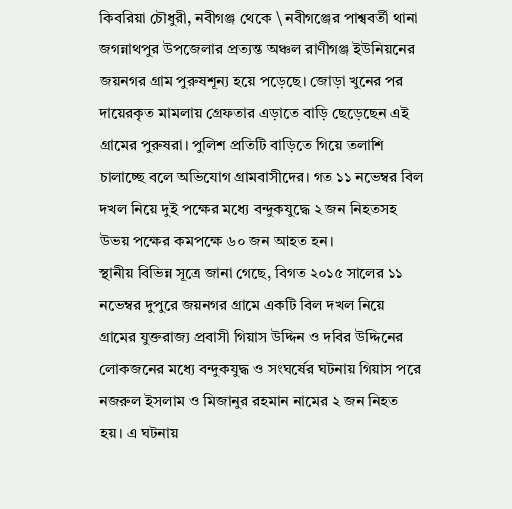কিবরিয়া চৌধুরী, নবীগঞ্জ থেকে \ নবীগঞ্জের পাশ্ববর্তী থানা জগন্নাথপুর উপজেলার প্রত্যন্ত অঞ্চল রাণীগঞ্জ ইউনিয়নের জয়নগর গ্রাম পুরুষশূন্য হয়ে পড়েছে। জোড়া খুনের পর দায়েরকৃত মামলায় গ্রেফতার এড়াতে বাড়ি ছেড়েছেন এই গ্রামের পুরুষরা। পুলিশ প্রতিটি বাড়িতে গিয়ে তলাশি চালাচ্ছে বলে অভিযোগ গ্রামবাসীদের। গত ১১ নভেম্বর বিল দখল নিয়ে দুই পক্ষের মধ্যে বন্দুকযুদ্ধে ২ জন নিহতসহ উভয় পক্ষের কমপক্ষে ৬০ জন আহত হন।
স্থানীয় বিভিন্ন সূত্রে জানা গেছে, বিগত ২০১৫ সালের ১১ নভেম্বর দুপুরে জয়নগর গ্রামে একটি বিল দখল নিয়ে গ্রামের যুক্তরাজ্য প্রবাসী গিয়াস উদ্দিন ও দবির উদ্দিনের লোকজনের মধ্যে বন্দুকযুদ্ধ ও সংঘর্ষের ঘটনায় গিয়াস পরে নজরুল ইসলাম ও মিজানুর রহমান নামের ২ জন নিহত হয়। এ ঘটনায়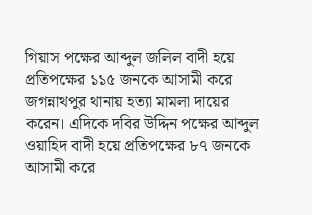গিয়াস পক্ষের আব্দুল জলিল বাদী হয়ে প্রতিপক্ষের ১১৫ জনকে আসামী করে জগন্নাথপুর থানায় হত্যা মামলা দায়ের করেন। এদিকে দবির উদ্দিন পক্ষের আব্দুল ওয়াহিদ বাদী হয়ে প্রতিপক্ষের ৮৭ জনকে আসামী করে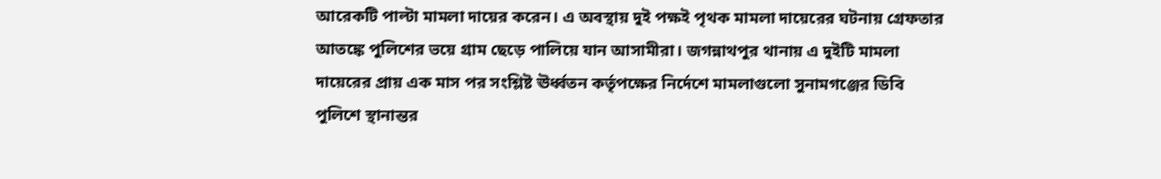আরেকটি পাল্টা মামলা দায়ের করেন। এ অবস্থায় দুই পক্ষই পৃথক মামলা দায়েরের ঘটনায় গ্রেফতার আতঙ্কে পুলিশের ভয়ে গ্রাম ছেড়ে পালিয়ে যান আসামীরা। জগন্নাথপুর থানায় এ দুইটি মামলা দায়েরের প্রায় এক মাস পর সংশ্লিষ্ট ঊর্ধ্বতন কর্তৃপক্ষের নির্দেশে মামলাগুলো সুনামগঞ্জের ডিবি পুলিশে স্থানান্তর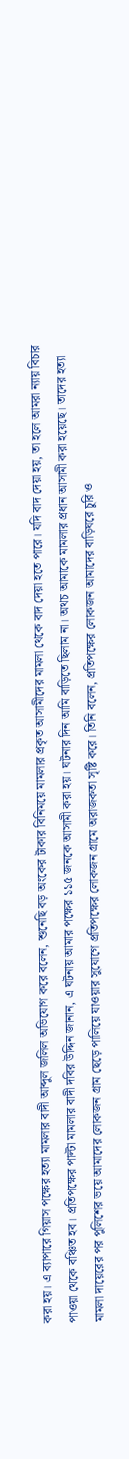করা হয়। এ ব্যাপারে গিয়াস পক্ষের হত্যা মামলার বাদী আব্দুল জলিল অভিযোগ করে বলেন, শুনেছি বড় অংকের টাকার বিনিময়ে মামলার প্রকৃত আসামীদের মামলা থেকে বাদ দেয়া হতে পারে। যদি বাদ দেয়া হয়, তা হলে আমরা ন্যায় বিচার পাওয়া থেকে বঞ্চিত হব। প্রতিপক্ষের পাল্টা মামলার বাদী দবির উদ্দিন জানান, এ ঘটনায় আমার পক্ষের ১১৫ জনকে আসামী করা হয়। ঘটনার দিন আমি বাড়িতে ছিলাম না। অথচ আমাকে মামলার প্রধান আসামী করা হয়েছে। তাদের হত্যা মামলা দায়েরের পর পুলিশের ভয়ে আমাদের লোকজন গ্রাম ছেড়ে পালিয়ে যাওয়ার সুযোগে প্রতিপক্ষের লোকজন গ্রামে অরাজকতা সৃষ্টি করে। তিনি বলেন, প্রতিপক্ষের লোকজন আমাদের বাড়িঘরে চুরি ও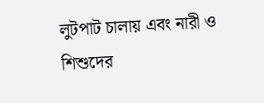লুটপাট চালায় এবং নারী ও শিশুদের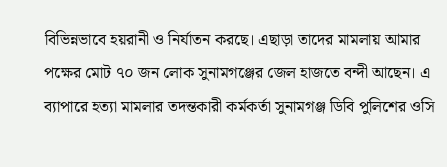বিভিন্নভাবে হয়রানী ও নির্যাতন করছে। এছাড়া তাদের মামলায় আমার পক্ষের মোট ৭০ জন লোক সুনামগঞ্জের জেল হাজতে বন্দী আছেন। এ ব্যাপারে হত্যা মামলার তদন্তকারী কর্মকর্তা সুনামগঞ্জ ডিবি পুলিশের ওসি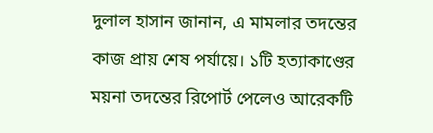দুলাল হাসান জানান, এ মামলার তদন্তের কাজ প্রায় শেষ পর্যায়ে। ১টি হত্যাকাণ্ডের ময়না তদন্তের রিপোর্ট পেলেও আরেকটি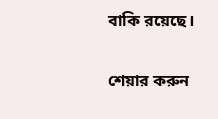বাকি রয়েছে।

শেয়ার করুন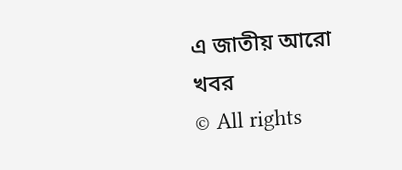এ জাতীয় আরো খবর
© All rights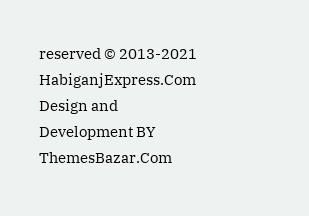reserved © 2013-2021 HabiganjExpress.Com
Design and Development BY ThemesBazar.Com